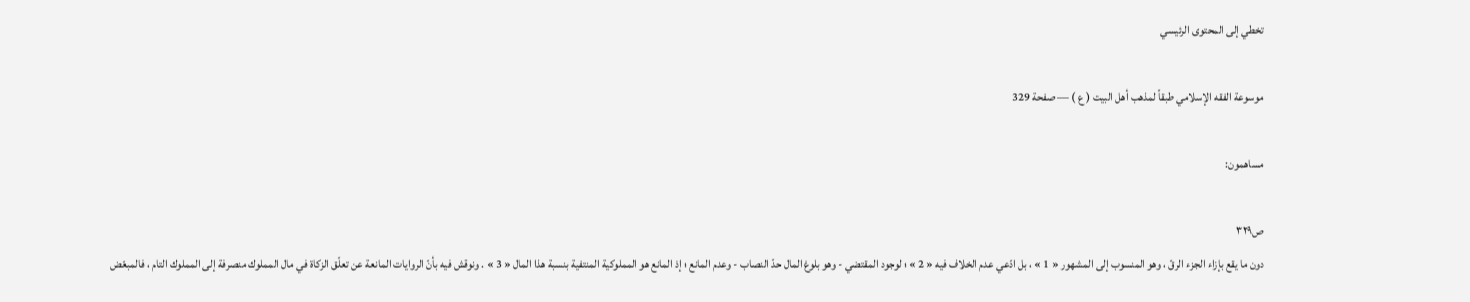تخطي إلى المحتوى الرئيسي

موسوعة الفقه الإسلامي طبقاً لمذهب أهل البيت ( ع ) — صفحة 329

مساهمون:

ص٣٢٩
دون ما يقع بإزاء الجزء الرقّ ، وهو المنسوب إلى المشهور « 1 » ، بل ادّعي عدم الخلاف فيه « 2 » ؛ لوجود المقتضي - وهو بلوغ المال حدّ النصاب - وعدم المانع ؛ إذ المانع هو المملوكية المنتفية بنسبة هذا المال « 3 » . ونوقش فيه بأنّ الروايات المانعة عن تعلّق الزكاة في مال المملوك منصرفة إلى المملوك التام ، فالمبعّض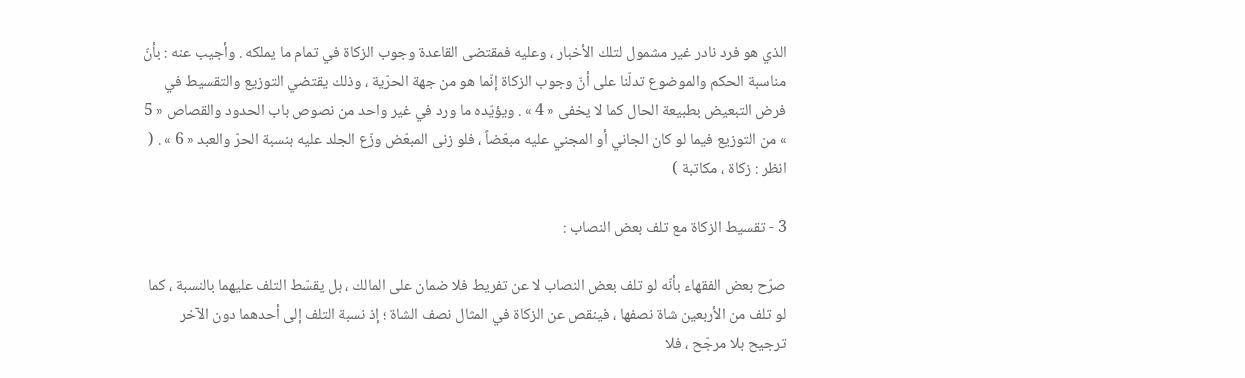الذي هو فرد نادر غير مشمول لتلك الأخبار ، وعليه فمقتضى القاعدة وجوب الزكاة في تمام ما يملكه . وأجيب عنه : بأنّ مناسبة الحكم والموضوع تدلّنا على أنّ وجوب الزكاة إنّما هو من جهة الحرّية ، وذلك يقتضي التوزيع والتقسيط في فرض التبعيض بطبيعة الحال كما لا يخفى « 4 » . ويؤيّده ما ورد في غير واحد من نصوص باب الحدود والقصاص « 5 » من التوزيع فيما لو كان الجاني أو المجني عليه مبعّضاً ، فلو زنى المبعّض وزّع الجلد عليه بنسبة الحرّ والعبد « 6 » . ( انظر : زكاة ، مكاتبة )

3 - تقسيط الزكاة مع تلف بعض النصاب :

صرّح بعض الفقهاء بأنّه لو تلف بعض النصاب لا عن تفريط فلا ضمان على المالك ، بل يقسّط التلف عليهما بالنسبة ، كما لو تلف من الأربعين شاة نصفها ، فينقص عن الزكاة في المثال نصف الشاة ؛ إذ نسبة التلف إلى أحدهما دون الآخر ترجيح بلا مرجّح ، فلا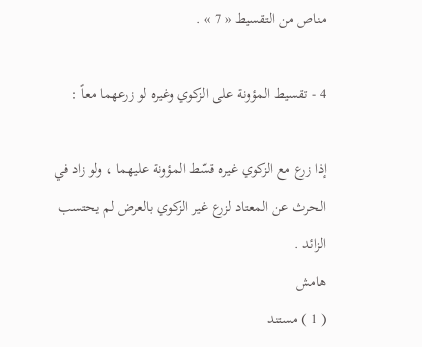مناص من التقسيط « 7 » .

4 - تقسيط المؤونة على الزكوي وغيره لو زرعهما معاً :

إذا زرع مع الزكوي غيره قسّط المؤونة عليهما ، ولو زاد في الحرث عن المعتاد لزرع غير الزكوي بالعرض لم يحتسب الزائد .
هامش
( 1 ) مستند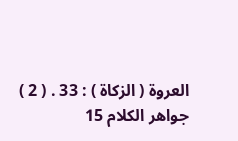العروة ( الزكاة ) : 33 . ( 2 ) جواهر الكلام 15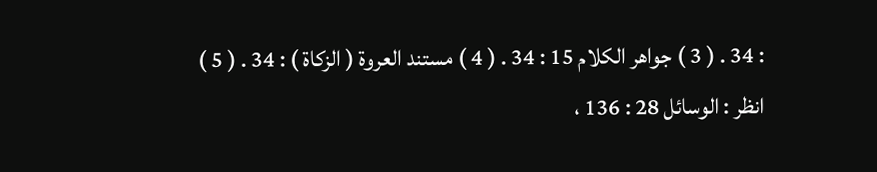: 34 . ( 3 ) جواهر الكلام 15 : 34 . ( 4 ) مستند العروة ( الزكاة ) : 34 . ( 5 ) انظر : الوسائل 28 : 136 ،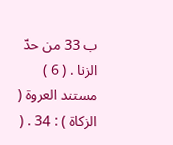ب 33 من حدّ الزنا . ( 6 ) مستند العروة ( الزكاة ) : 34 . (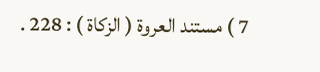7 ) مستند العروة ( الزكاة ) : 228 .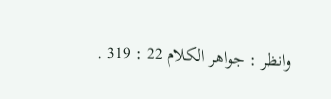وانظر : جواهر الكلام 22 : 319 .